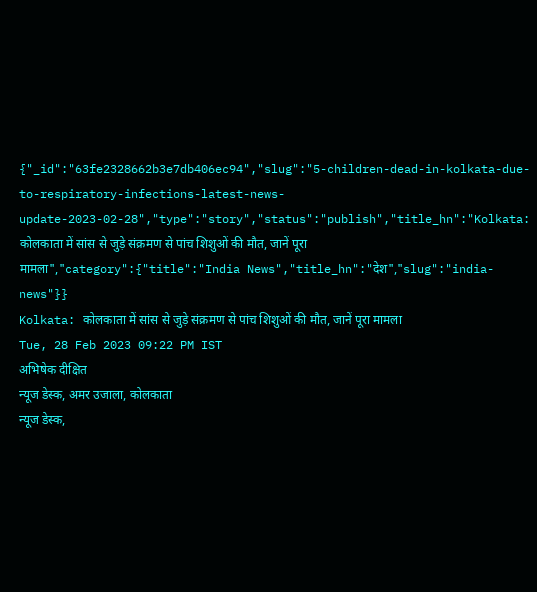{"_id":"63fe2328662b3e7db406ec94","slug":"5-children-dead-in-kolkata-due-to-respiratory-infections-latest-news-update-2023-02-28","type":"story","status":"publish","title_hn":"Kolkata: कोलकाता में सांस से जुड़े संक्रमण से पांच शिशुओं की मौत, जानें पूरा मामला","category":{"title":"India News","title_hn":"देश","slug":"india-news"}}
Kolkata: कोलकाता में सांस से जुड़े संक्रमण से पांच शिशुओं की मौत, जानें पूरा मामला
Tue, 28 Feb 2023 09:22 PM IST
अभिषेक दीक्षित
न्यूज डेस्क, अमर उजाला, कोलकाता
न्यूज डेस्क,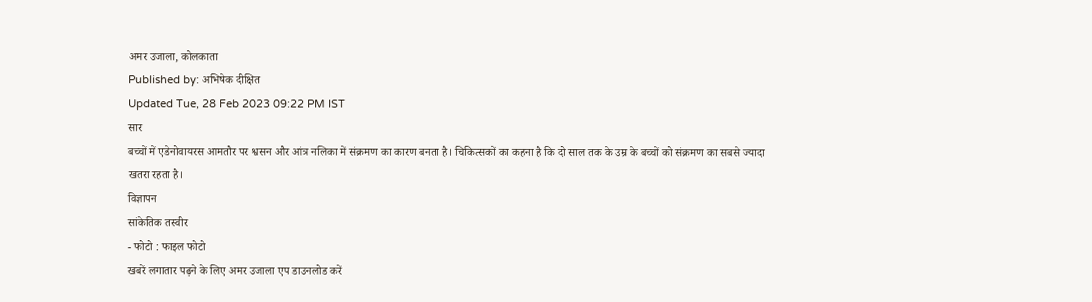अमर उजाला, कोलकाता
Published by: अभिषेक दीक्षित
Updated Tue, 28 Feb 2023 09:22 PM IST
सार
बच्चों में एडेनोवायरस आमतौर पर श्वसन और आंत्र नलिका में संक्रमण का कारण बनता है। चिकित्सकों का कहना है कि दो साल तक के उम्र के बच्चों को संक्रमण का सबसे ज्यादा खतरा रहता है।
विज्ञापन
सांकेतिक तस्वीर
- फोटो : फाइल फोटो
खबरें लगातार पढ़ने के लिए अमर उजाला एप डाउनलोड करें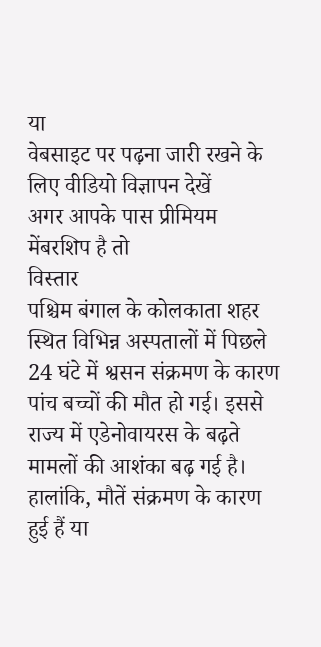या
वेबसाइट पर पढ़ना जारी रखने के लिए वीडियो विज्ञापन देखें
अगर आपके पास प्रीमियम मेंबरशिप है तो
विस्तार
पश्चिम बंगाल के कोलकाता शहर स्थित विभिन्न अस्पतालों में पिछले 24 घंटे में श्वसन संक्रमण के कारण पांच बच्चों की मौत हो गई। इससे राज्य में एडेनोवायरस के बढ़ते मामलों की आशंका बढ़ गई है। हालांकि, मौतें संक्रमण के कारण हुई हैं या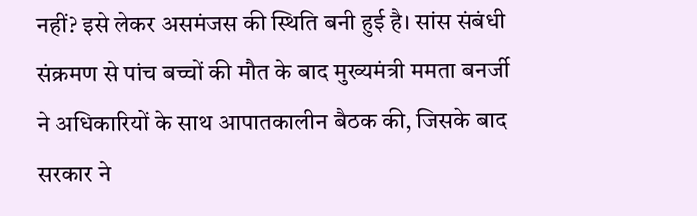नहीं? इसे लेकर असमंजस की स्थिति बनी हुई है। सांस संबंधी संक्रमण से पांच बच्चों की मौत के बाद मुख्यमंत्री ममता बनर्जी ने अधिकारियों के साथ आपातकालीन बैठक की, जिसके बाद सरकार ने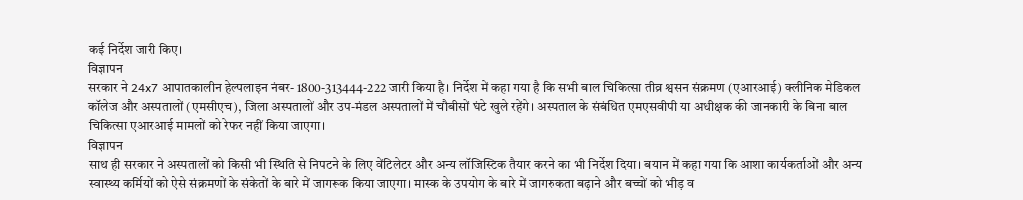कई निर्देश जारी किए।
विज्ञापन
सरकार ने 24x7 आपातकालीन हेल्पलाइन नंबर- 1800-313444-222 जारी किया है। निर्देश में कहा गया है कि सभी बाल चिकित्सा तीव्र श्वसन संक्रमण (एआरआई) क्लीनिक मेडिकल कॉलेज और अस्पतालों (एमसीएच), जिला अस्पतालों और उप-मंडल अस्पतालों में चौबीसों घंटे खुले रहेंगे। अस्पताल के संबंधित एमएसवीपी या अधीक्षक की जानकारी के बिना बाल चिकित्सा एआरआई मामलों को रेफर नहीं किया जाएगा।
विज्ञापन
साथ ही सरकार ने अस्पतालों को किसी भी स्थिति से निपटने के लिए वेंटिलेटर और अन्य लॉजिस्टिक तैयार करने का भी निर्देश दिया। बयान में कहा गया कि आशा कार्यकर्ताओं और अन्य स्वास्थ्य कर्मियों को ऐसे संक्रमणों के संकेतों के बारे में जागरूक किया जाएगा। मास्क के उपयोग के बारे में जागरुकता बढ़ाने और बच्चों को भीड़ व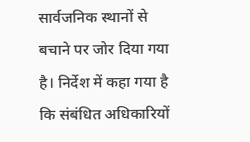सार्वजनिक स्थानों से बचाने पर जोर दिया गया है। निर्देश में कहा गया है कि संबंधित अधिकारियों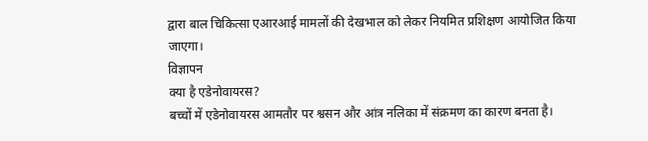द्वारा बाल चिकित्सा एआरआई मामलों की देखभाल को लेकर नियमित प्रशिक्षण आयोजित किया जाएगा।
विज्ञापन
क्या है एडेनोवायरस?
बच्चों में एडेनोवायरस आमतौर पर श्वसन और आंत्र नलिका में संक्रमण का कारण बनता है।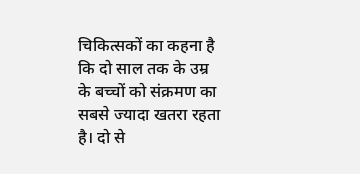चिकित्सकों का कहना है कि दो साल तक के उम्र के बच्चों को संक्रमण का सबसे ज्यादा खतरा रहता है। दो से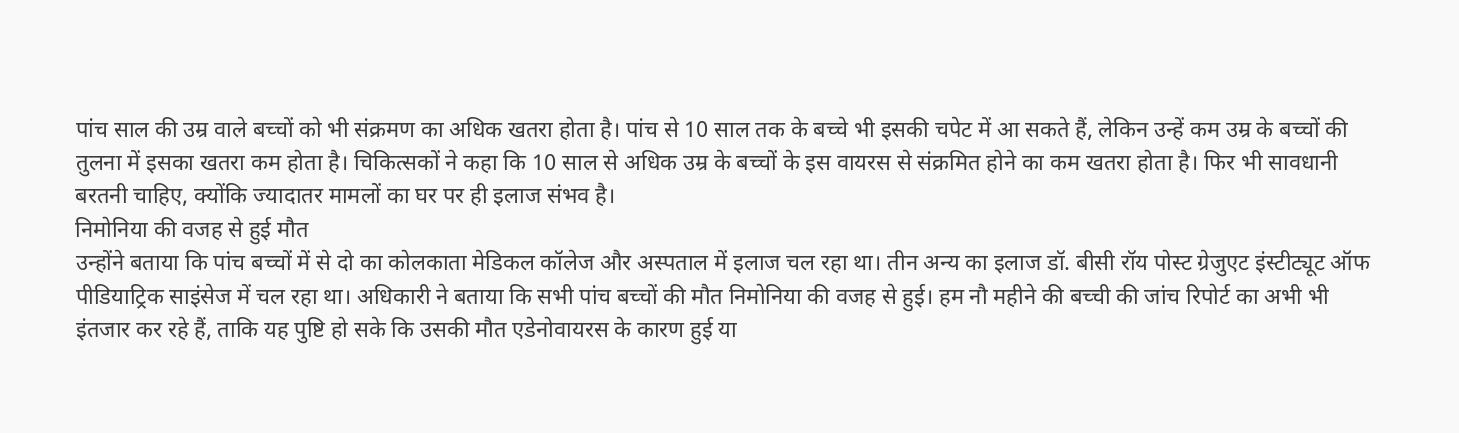पांच साल की उम्र वाले बच्चों को भी संक्रमण का अधिक खतरा होता है। पांच से 10 साल तक के बच्चे भी इसकी चपेट में आ सकते हैं, लेकिन उन्हें कम उम्र के बच्चों की तुलना में इसका खतरा कम होता है। चिकित्सकों ने कहा कि 10 साल से अधिक उम्र के बच्चों के इस वायरस से संक्रमित होने का कम खतरा होता है। फिर भी सावधानी बरतनी चाहिए, क्योंकि ज्यादातर मामलों का घर पर ही इलाज संभव है।
निमोनिया की वजह से हुई मौत
उन्होंने बताया कि पांच बच्चों में से दो का कोलकाता मेडिकल कॉलेज और अस्पताल में इलाज चल रहा था। तीन अन्य का इलाज डॉ. बीसी रॉय पोस्ट ग्रेजुएट इंस्टीट्यूट ऑफ पीडियाट्रिक साइंसेज में चल रहा था। अधिकारी ने बताया कि सभी पांच बच्चों की मौत निमोनिया की वजह से हुई। हम नौ महीने की बच्ची की जांच रिपोर्ट का अभी भी इंतजार कर रहे हैं, ताकि यह पुष्टि हो सके कि उसकी मौत एडेनोवायरस के कारण हुई या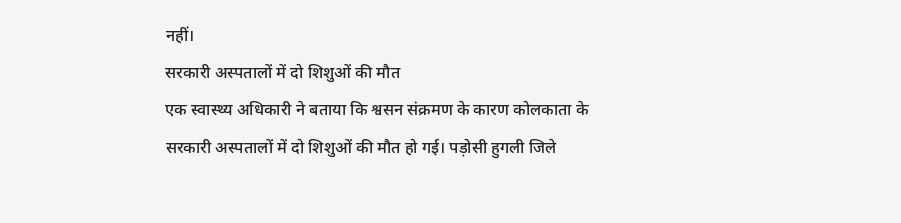नहीं।
सरकारी अस्पतालों में दो शिशुओं की मौत
एक स्वास्थ्य अधिकारी ने बताया कि श्वसन संक्रमण के कारण कोलकाता के सरकारी अस्पतालों में दो शिशुओं की मौत हो गई। पड़ोसी हुगली जिले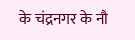के चंद्रनगर के नौ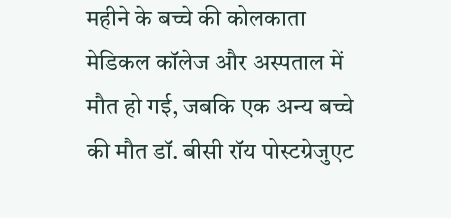महीने के बच्चे की कोलकाता मेडिकल कॉलेज और अस्पताल में मौत हो गई, जबकि एक अन्य बच्चे की मौत डॉ. बीसी रॉय पोस्टग्रेजुएट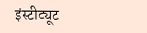इंस्टीट्यूट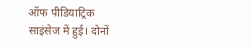ऑफ पीडियाट्रिक साइंसेज में हुई। दोनों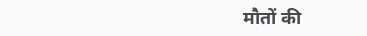मौतों की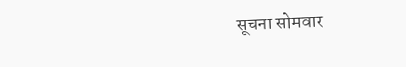सूचना सोमवार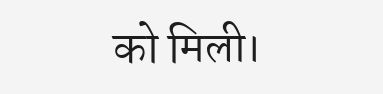को मिली।